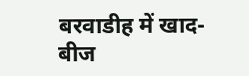बरवाडीह में खाद-बीज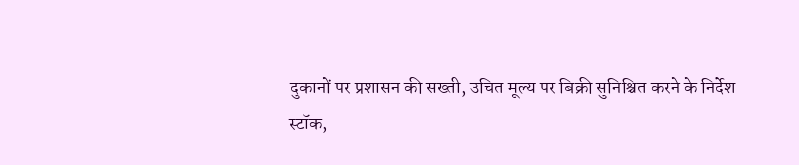दुकानों पर प्रशासन की सख्ती, उचित मूल्य पर बिक्री सुनिश्चित करने के निर्देश
स्टॉक,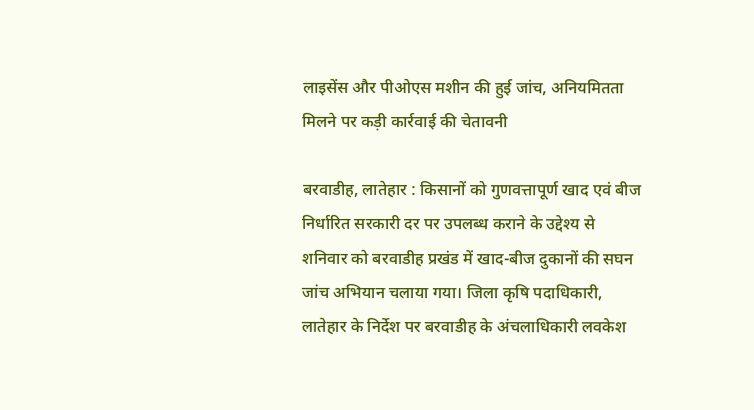लाइसेंस और पीओएस मशीन की हुई जांच, अनियमितता मिलने पर कड़ी कार्रवाई की चेतावनी

बरवाडीह, लातेहार : किसानों को गुणवत्तापूर्ण खाद एवं बीज निर्धारित सरकारी दर पर उपलब्ध कराने के उद्देश्य से शनिवार को बरवाडीह प्रखंड में खाद-बीज दुकानों की सघन जांच अभियान चलाया गया। जिला कृषि पदाधिकारी, लातेहार के निर्देश पर बरवाडीह के अंचलाधिकारी लवकेश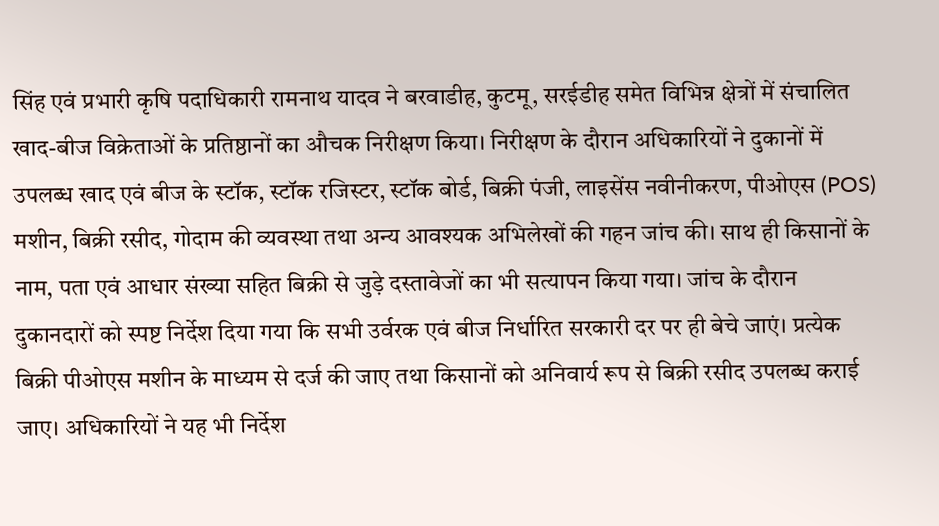सिंह एवं प्रभारी कृषि पदाधिकारी रामनाथ यादव ने बरवाडीह, कुटमू, सरईडीह समेत विभिन्न क्षेत्रों में संचालित खाद-बीज विक्रेताओं के प्रतिष्ठानों का औचक निरीक्षण किया। निरीक्षण के दौरान अधिकारियों ने दुकानों में उपलब्ध खाद एवं बीज के स्टॉक, स्टॉक रजिस्टर, स्टॉक बोर्ड, बिक्री पंजी, लाइसेंस नवीनीकरण, पीओएस (POS) मशीन, बिक्री रसीद, गोदाम की व्यवस्था तथा अन्य आवश्यक अभिलेखों की गहन जांच की। साथ ही किसानों के नाम, पता एवं आधार संख्या सहित बिक्री से जुड़े दस्तावेजों का भी सत्यापन किया गया। जांच के दौरान दुकानदारों को स्पष्ट निर्देश दिया गया कि सभी उर्वरक एवं बीज निर्धारित सरकारी दर पर ही बेचे जाएं। प्रत्येक बिक्री पीओएस मशीन के माध्यम से दर्ज की जाए तथा किसानों को अनिवार्य रूप से बिक्री रसीद उपलब्ध कराई जाए। अधिकारियों ने यह भी निर्देश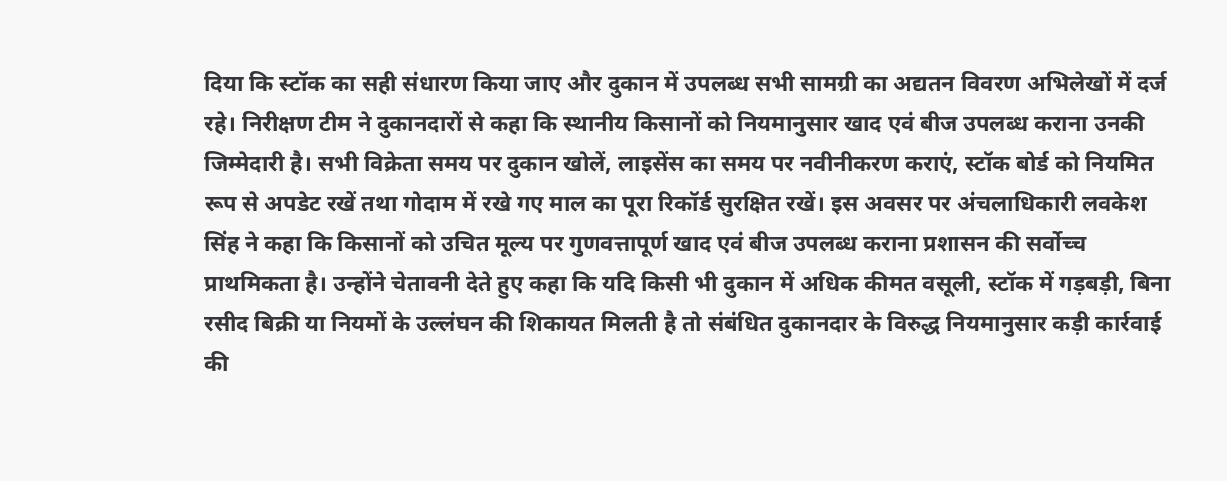दिया कि स्टॉक का सही संधारण किया जाए और दुकान में उपलब्ध सभी सामग्री का अद्यतन विवरण अभिलेखों में दर्ज रहे। निरीक्षण टीम ने दुकानदारों से कहा कि स्थानीय किसानों को नियमानुसार खाद एवं बीज उपलब्ध कराना उनकी जिम्मेदारी है। सभी विक्रेता समय पर दुकान खोलें, लाइसेंस का समय पर नवीनीकरण कराएं, स्टॉक बोर्ड को नियमित रूप से अपडेट रखें तथा गोदाम में रखे गए माल का पूरा रिकॉर्ड सुरक्षित रखें। इस अवसर पर अंचलाधिकारी लवकेश सिंह ने कहा कि किसानों को उचित मूल्य पर गुणवत्तापूर्ण खाद एवं बीज उपलब्ध कराना प्रशासन की सर्वोच्च प्राथमिकता है। उन्होंने चेतावनी देते हुए कहा कि यदि किसी भी दुकान में अधिक कीमत वसूली, स्टॉक में गड़बड़ी, बिना रसीद बिक्री या नियमों के उल्लंघन की शिकायत मिलती है तो संबंधित दुकानदार के विरुद्ध नियमानुसार कड़ी कार्रवाई की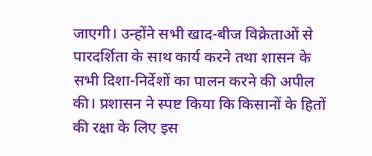जाएगी। उन्होंने सभी खाद-बीज विक्रेताओं से पारदर्शिता के साथ कार्य करने तथा शासन के सभी दिशा-निर्देशों का पालन करने की अपील की। प्रशासन ने स्पष्ट किया कि किसानों के हितों की रक्षा के लिए इस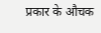प्रकार के औचक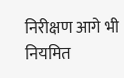निरीक्षण आगे भी नियमित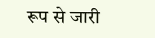रूप से जारी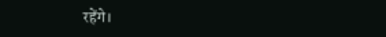रहेंगे।